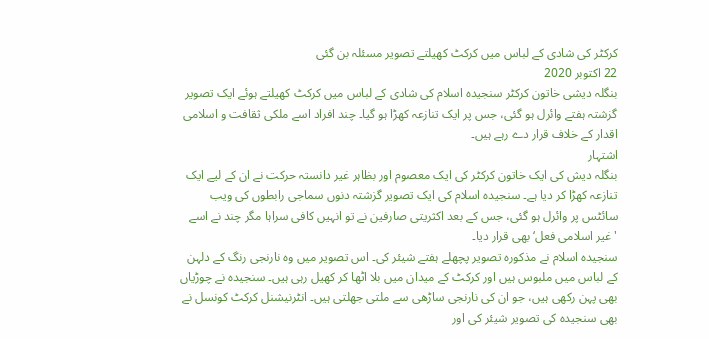کرکٹر کی شادی کے لباس ميں کرکٹ کھيلتے تصوير مسئلہ بن گئی
22 اکتوبر 2020
بنگلہ ديشی خاتون کرکٹر سنجيدہ اسلام کی شادی کے لباس ميں کرکٹ کھيلتے ہوئے ايک تصوير گزشتہ ہفتے وائرل ہو گئی، جس پر ايک تنازعہ کھڑا ہو گيا۔ چند افراد اسے ملکی ثقافت و اسلامی اقدار کے خلاف قرار دے رہے ہيں۔
اشتہار
بنگلہ ديش کی ايک خاتون کرکٹر کی ايک معصوم اور بظاہر غير دانستہ حرکت نے ان کے ليے ايک تنازعہ کھڑا کر ديا ہے۔ سنجيدہ اسلام کی ايک تصوير گزشتہ دنوں سماجی رابطوں کی ويب سائٹس پر وائرل ہو گئی، جس کے بعد اکثريتی صارفين نے تو انہيں کافی سراہا مگر چند نے اسے 'غير اسلامی فعل‘ بھی قرار ديا۔
سنجيدہ اسلام نے مذکورہ تصوير پچھلے ہفتے شيئر کی۔ اس تصوير ميں وہ نارنجی رنگ کے دلہن کے لباس ميں ملبوس ہيں اور کرکٹ کے ميدان ميں بلا اٹھا کر کھيل رہی ہيں۔ سنجيدہ نے چوڑياں بھی پہن رکھی ہيں، جو ان کی نارنجی ساڑھی سے ملتی جھلتی ہيں۔ انٹرنيشنل کرکٹ کونسل نے بھی سنجيدہ کی تصوير شيئر کی اور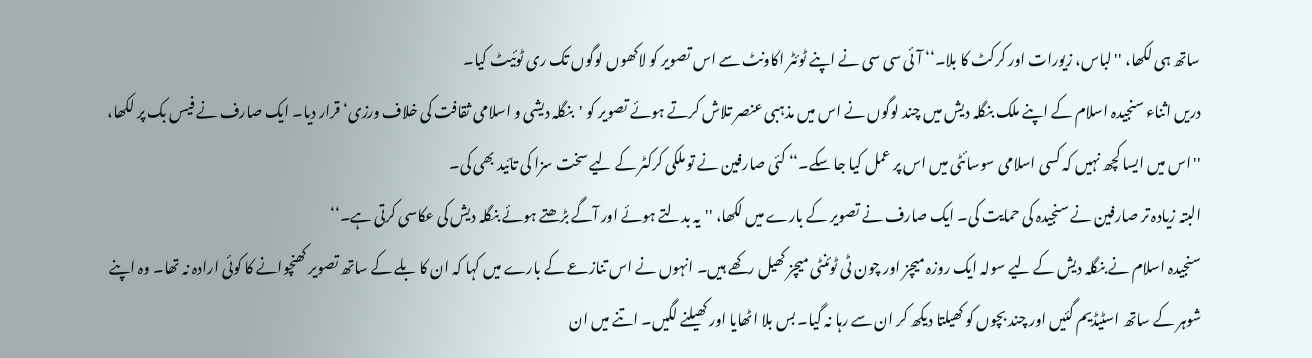ساتھ ہی لکھا، ''لباس، زيورات اور کرکٹ کا بلا۔‘‘ آئی سی سی نے اپنے ٹوئٹر اکاونٹ سے اس تصوير کو لاکھوں لوگوں تک ری ٹوئيٹ کيا۔
دريں اثناء سنجيدہ اسلام کے اپنے ملک بنگلہ ديش ميں چند لوگوں نے اس ميں مذہبی عنصر تلاش کرتے ہوئے تصوير کو 'بنگلہ ديشی و اسلامی ثقافت کی خلاف ورزی‘ قرار ديا۔ ايک صارف نے فيس بک پر لکھا، ''اس ميں ايسا کچھ نہيں کہ کسی اسلامی سوسائٹی ميں اس پر عمل کيا جا سکے۔‘‘ کئی صارفين نے تو ملکی کرکٹر کے ليے سخت سزا کی تائيد بھی کی۔
البتہ زيادہ تر صارفين نے سنجيدہ کی حمايت کی۔ ايک صارف نے تصوير کے بارے ميں لکھا، ''يہ بدلتے ہوئے اور آگے بڑھتے ہوئے بنگلہ ديش کی عکاسی کرتی ہے۔‘‘
سنجيدہ اسلام نے بنگلہ ديش کے ليے سولہ ايک روزہ ميچز اور چون ٹی ٹوئنٹی ميچز کھيل رکھے ہيں۔ انہوں نے اس تنازعے کے بارے ميں کہا کہ ان کا بلے کے ساتھ تصوير کھنچوانے کا کوئی ارادہ نہ تھا۔ وہ اپنے شوہر کے ساتھ اسٹيڈيم گئيں اور چند بچوں کو کھيلتا ديکھ کر ان سے رہا نہ گيا۔ بس بلا اٹھايا اور کھيلنے لگيں۔ اتنے ميں ان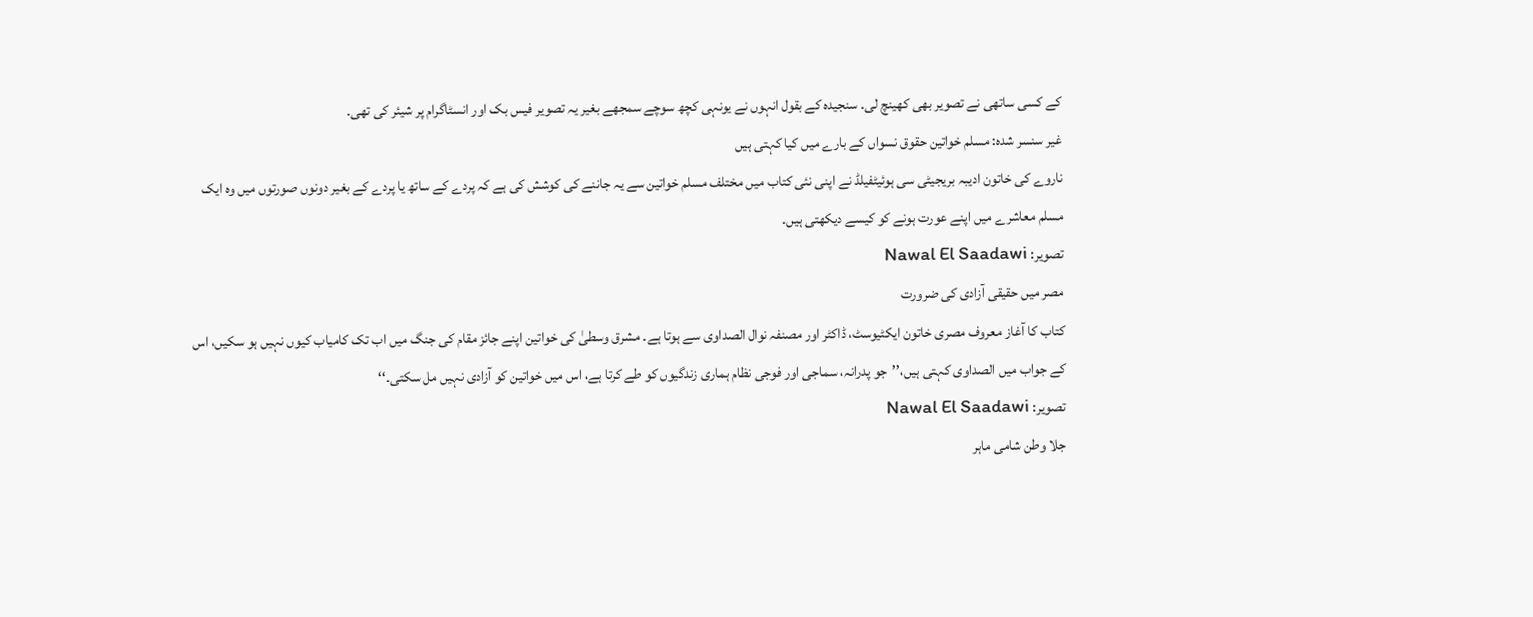کے کسی ساتھی نے تصوير بھی کھينچ لی۔ سنجيدہ کے بقول انہوں نے يونہی کچھ سوچے سمجھے بغير يہ تصوير فيس بک اور انسٹاگرام پر شيئر کی تھی۔
غیر سنسر شدہ: مسلم خواتین حقوق نسواں کے بارے میں کیا کہتی ہیں
ناروے کی خاتون ادیبہ بریجیٹی سی ہوئیٹفیلڈ نے اپنی نئی کتاب میں مختلف مسلم خواتین سے یہ جاننے کی کوشش کی ہے کہ پردے کے ساتھ یا پردے کے بغیر دونوں صورتوں میں وہ ایک مسلم معاشرے میں اپنے عورت ہونے کو کیسے دیکھتی ہیں۔
تصویر: Nawal El Saadawi
مصر میں حقیقی آزادی کی ضرورت
کتاب کا آغاز معروف مصری خاتون ایکٹیوسٹ، ڈاکٹر اور مصنفہ نوال الصداوی سے ہوتا ہے۔ مشرق وسطیٰ کی خواتین اپنے جائز مقام کی جنگ میں اب تک کامیاب کیوں نہیں ہو سکیں، اس کے جواب میں الصداوی کہتی ہیں،’’جو پدرانہ، سماجی اور فوجی نظام ہماری زندگیوں کو طے کرتا ہے، اس میں خواتین کو آزادی نہیں مل سکتی۔‘‘
تصویر: Nawal El Saadawi
جلا وطن شامی ماہر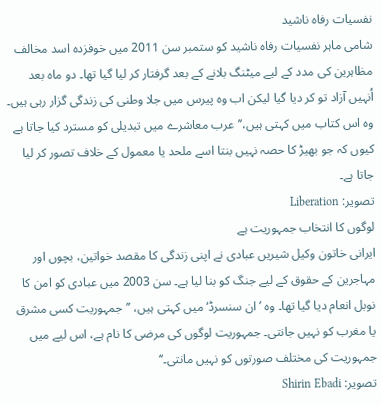نفسیات رفاہ ناشید
شامی ماہر نفسیات رفاہ ناشید کو ستمبر سن 2011 میں خوفزدہ اسد مخالف مظاہرین کی مدد کے لیے میٹنگ بلانے کے بعد گرفتار کر لیا گیا تھا۔ دو ماہ بعد اُنہیں آزاد تو کر دیا گیا لیکن اب وہ پیرس میں جلا وطنی کی زندگی گزار رہی ہیں۔ وہ اس کتاب میں کہتی ہیں،’’عرب معاشرے میں تبدیلی کو مسترد کیا جاتا ہے کیوں کہ جو بھیڑ کا حصہ نہیں بنتا اسے ملحد یا معمول کے خلاف تصور کر لیا جاتا ہے۔
تصویر: Liberation
لوگوں کا انتخاب جمہوریت ہے
ایرانی خاتون وکیل شیریں عبادی نے اپنی زندگی کا مقصد خواتین، بچوں اور مہاجرین کے حقوق کے لیے جنگ کو بنا لیا ہے۔ سن 2003 میں عبادی کو امن کا نوبل انعام دیا گیا تھا۔ وہ ’ ان سنسرڈ‘ میں کہتی ہیں، ’’جمہوریت کسی مشرق یا مغرب کو نہیں جانتی۔ جمہوریت لوگوں کی مرضی کا نام ہے، اس لیے میں جمہوریت کی مختلف صورتوں کو نہیں مانتی۔‘‘
تصویر: Shirin Ebadi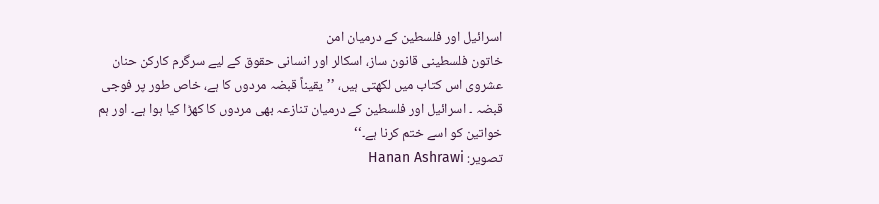اسرائیل اور فلسطین کے درمیان امن
خاتون فلسطینی قانون ساز، اسکالر اور انسانی حقوق کے لیے سرگرم کارکن حنان عشروی اس کتاب میں لکھتی ہیں، ’’یقیناً قبضہ مردوں کا ہے، خاص طور پر فوجی قبضہ ۔ اسرائیل اور فلسطین کے درمیان تنازعہ بھی مردوں کا کھڑا کیا ہوا ہے۔ اور ہم خواتین کو اسے ختم کرنا ہے۔‘‘
تصویر: Hanan Ashrawi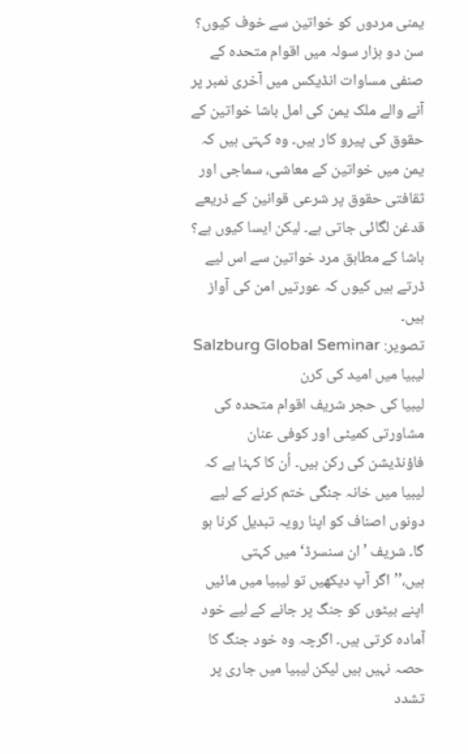یمنی مردوں کو خواتین سے خوف کیوں؟
سن دو ہزار سولہ میں اقوام متحدہ کے صنفی مساوات انڈیکس میں آخری نمبر پر آنے والے ملک یمن کی امل باشا خواتین کے حقوق کی پیرو کار ہیں۔ وہ کہتی ہیں کہ یمن میں خواتین کے معاشی، سماجی اور ثقافتی حقوق پر شرعی قوانین کے ذریعے قدغن لگائی جاتی ہے۔ لیکن ایسا کیوں ہے؟ باشا کے مطابق مرد خواتین سے اس لیے ڈرتے ہیں کیوں کہ عورتیں امن کی آواز ہیں۔
تصویر: Salzburg Global Seminar
لیبیا میں امید کی کرن
لیبیا کی حجر شریف اقوام متحدہ کی مشاورتی کمیٹی اور کوفی عنان فاؤنڈیشن کی رکن ہیں۔ اُن کا کہنا ہے کہ لیبیا میں خانہ جنگی ختم کرنے کے لیے دونوں اصناف کو اپنا رویہ تبدیل کرنا ہو گا۔ شریف ’ان سنسرڈ‘ میں کہتی ہیں،’’اگر آپ دیکھیں تو لیبیا میں مائیں اپنے بیٹوں کو جنگ پر جانے کے لیے خود آمادہ کرتی ہیں۔ اگرچہ وہ خود جنگ کا حصہ نہیں ہیں لیکن لیبیا میں جاری پر تشدد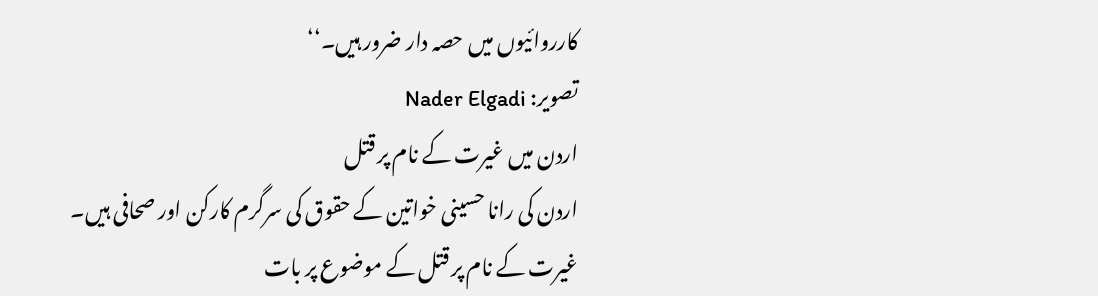کارروائیوں میں حصہ دار ضرور ہیں۔‘‘
تصویر: Nader Elgadi
اردن میں غیرت کے نام پر قتل
اردن کی رانا حسینی خواتین کے حقوق کی سرگرم کارکن اور صحافی ہیں۔ غیرت کے نام پر قتل کے موضوع پر بات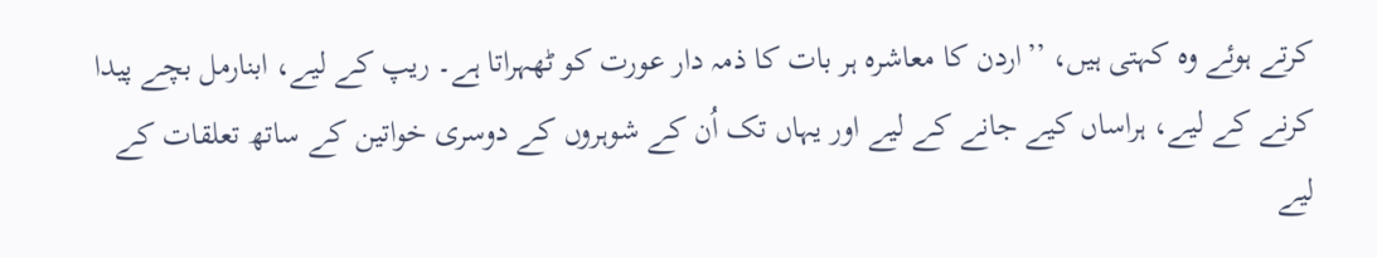کرتے ہوئے وہ کہتی ہیں، ’’اردن کا معاشرہ ہر بات کا ذمہ دار عورت کو ٹھہراتا ہے۔ ریپ کے لیے، ابنارمل بچے پیدا کرنے کے لیے، ہراساں کیے جانے کے لیے اور یہاں تک اُن کے شوہروں کے دوسری خواتین کے ساتھ تعلقات کے لیے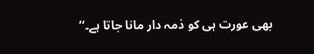بھی عورت ہی کو ذمہ دار مانا جاتا ہے۔‘‘